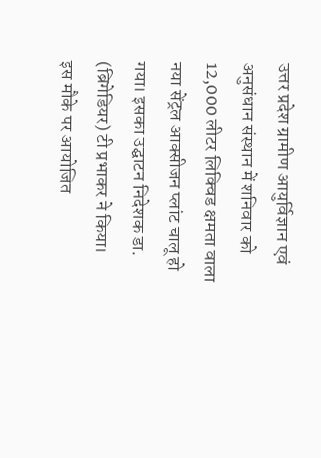उत्तर प्रदेश ग्रामीण आयुर्विज्ञान एवं अनुसंधान संस्थान में शनिवार को 12,000 लीटर लिक्विड क्षमता वाला नया सेंट्रल आक्सीजन प्लांट चालू हो गया। इसका उद्घाटन निदेशक डा. (ब्रिगेडियर) टी प्रभाकर ने किया।
इस मौके पर आयोजित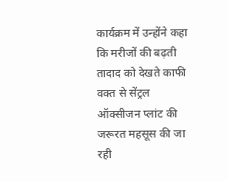कार्यक्रम में उन्होंने कहा कि मरीजों की बढ़ती तादाद को देखते काफी वक्त से सेंट्रल ऑक्सीजन प्लांट की जरूरत महसूस की जा रही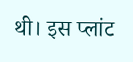थी। इस प्लांट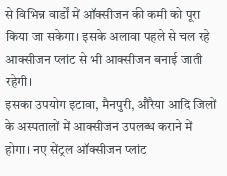से विभिन्न वार्डों में ऑक्सीजन की कमी को पूरा किया जा सकेगा। इसके अलावा पहले से चल रहे आक्सीजन प्लांट से भी आक्सीजन बनाई जाती रहेगी।
इसका उपयोग इटावा, मैनपुरी, औरैया आदि जिलों के अस्पतालों में आक्सीजन उपलब्ध कराने में होगा। नए सेंट्रल ऑक्सीजन प्लांट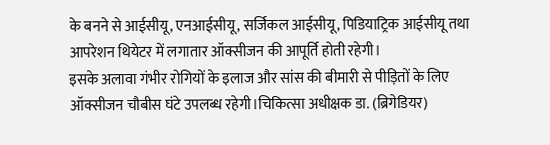के बनने से आईसीयू, एनआईसीयू, सर्जिकल आईसीयू, पिडियाट्रिक आईसीयू तथा आपरेशन थियेटर में लगातार ऑक्सीजन की आपूर्ति होती रहेगी।
इसके अलावा गंभीर रोगियों के इलाज और सांस की बीमारी से पीड़ितों के लिए ऑक्सीजन चौबीस घंटे उपलब्ध रहेगी।चिकित्सा अधीक्षक डा. (ब्रिगेडियर)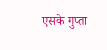एसके गुप्ता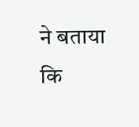ने बताया कि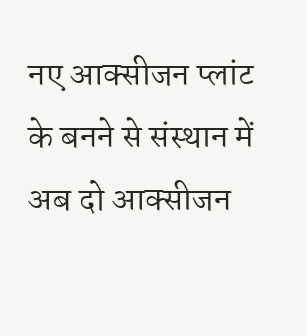नए आक्सीजन प्लांट के बनने से संस्थान में अब दो आक्सीजन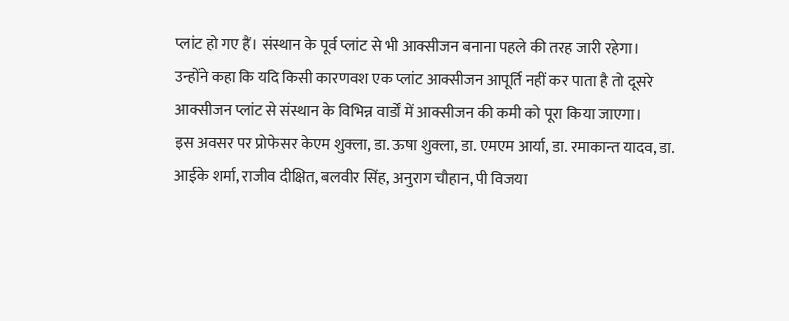प्लांट हो गए हैं। संस्थान के पूर्व प्लांट से भी आक्सीजन बनाना पहले की तरह जारी रहेगा।
उन्होंने कहा कि यदि किसी कारणवश एक प्लांट आक्सीजन आपूर्ति नहीं कर पाता है तो दूसरे आक्सीजन प्लांट से संस्थान के विभिन्न वार्डों में आक्सीजन की कमी को पूरा किया जाएगा।
इस अवसर पर प्रोफेसर केएम शुक्ला, डा. ऊषा शुक्ला, डा. एमएम आर्या, डा. रमाकान्त यादव, डा. आईके शर्मा, राजीव दीक्षित, बलवीर सिंह, अनुराग चौहान, पी विजया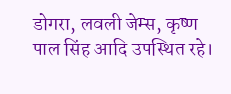डोगरा, लवली जेम्स, कृष्ण पाल सिंह आदि उपस्थित रहे।